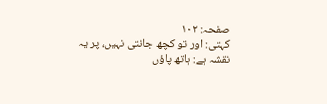صفحہ: ۱۰۲
کہتی: اور تو کچھ جانتی نہیں، پر یہ نقشہ ہے: ہاتھ پاؤں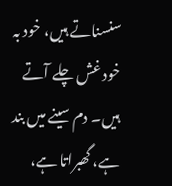سنسناتے ہیں، خود بہ خود غش چلے آتے ہیں۔ دم سینے میں بند ہے، گھبراتا ہے،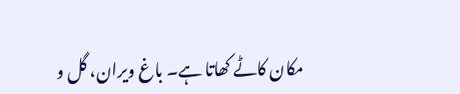مکان کاٹے کھاتا ہے۔ باغ ویران، گل و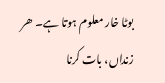بوٹا خار معلوم ہوتا ہے۔ ھر زنداں، بات کرنا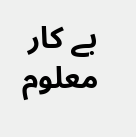بے کار معلوم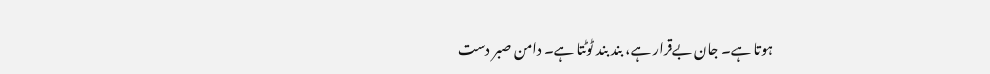ہوتا ہے۔ جان بےقرار ہے، بند بند ٹوٹتا ہے۔ دامن صبر دست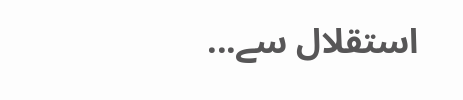استقلال سے...